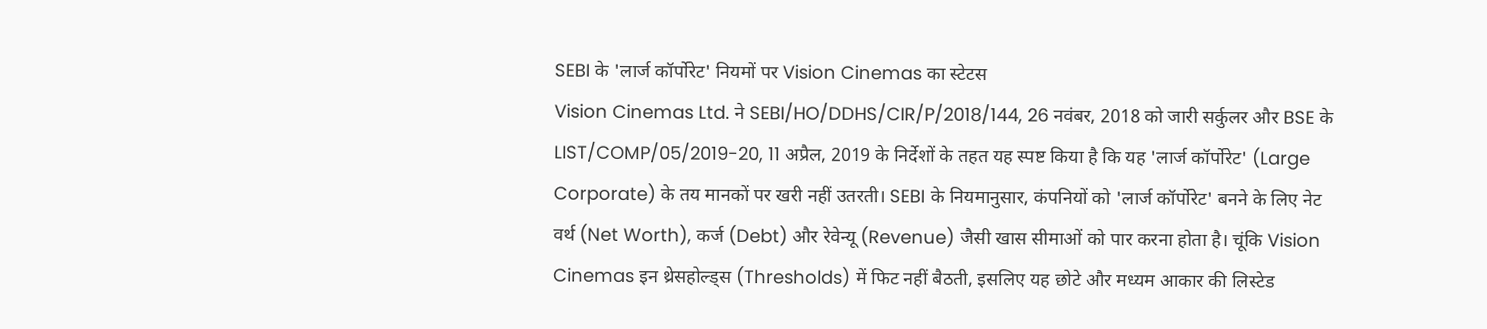SEBI के 'लार्ज कॉर्पोरेट' नियमों पर Vision Cinemas का स्टेटस
Vision Cinemas Ltd. ने SEBI/HO/DDHS/CIR/P/2018/144, 26 नवंबर, 2018 को जारी सर्कुलर और BSE के LIST/COMP/05/2019-20, 11 अप्रैल, 2019 के निर्देशों के तहत यह स्पष्ट किया है कि यह 'लार्ज कॉर्पोरेट' (Large Corporate) के तय मानकों पर खरी नहीं उतरती। SEBI के नियमानुसार, कंपनियों को 'लार्ज कॉर्पोरेट' बनने के लिए नेट वर्थ (Net Worth), कर्ज (Debt) और रेवेन्यू (Revenue) जैसी खास सीमाओं को पार करना होता है। चूंकि Vision Cinemas इन थ्रेसहोल्ड्स (Thresholds) में फिट नहीं बैठती, इसलिए यह छोटे और मध्यम आकार की लिस्टेड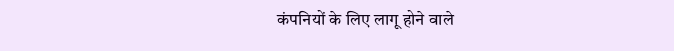कंपनियों के लिए लागू होने वाले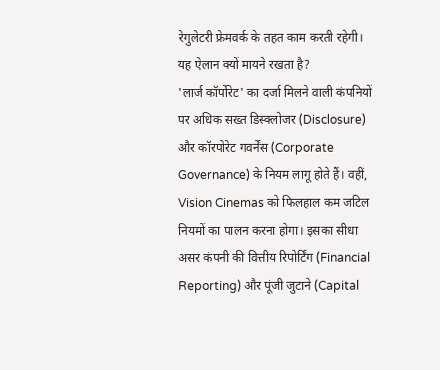रेगुलेटरी फ्रेमवर्क के तहत काम करती रहेगी।
यह ऐलान क्यों मायने रखता है?
'लार्ज कॉर्पोरेट' का दर्जा मिलने वाली कंपनियों पर अधिक सख्त डिस्क्लोजर (Disclosure) और कॉरपोरेट गवर्नेंस (Corporate Governance) के नियम लागू होते हैं। वहीं, Vision Cinemas को फिलहाल कम जटिल नियमों का पालन करना होगा। इसका सीधा असर कंपनी की वित्तीय रिपोर्टिंग (Financial Reporting) और पूंजी जुटाने (Capital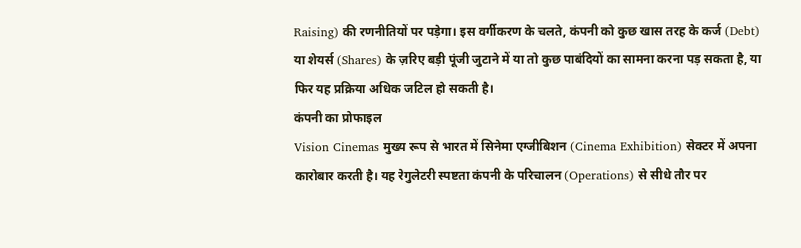Raising) की रणनीतियों पर पड़ेगा। इस वर्गीकरण के चलते, कंपनी को कुछ खास तरह के कर्ज (Debt) या शेयर्स (Shares) के ज़रिए बड़ी पूंजी जुटाने में या तो कुछ पाबंदियों का सामना करना पड़ सकता है, या फिर यह प्रक्रिया अधिक जटिल हो सकती है।
कंपनी का प्रोफाइल
Vision Cinemas मुख्य रूप से भारत में सिनेमा एग्जीबिशन (Cinema Exhibition) सेक्टर में अपना कारोबार करती है। यह रेगुलेटरी स्पष्टता कंपनी के परिचालन (Operations) से सीधे तौर पर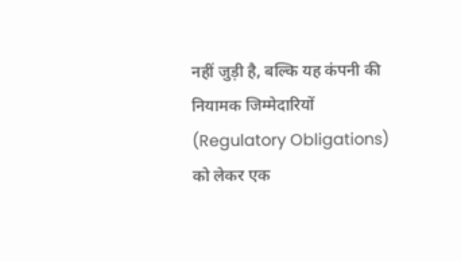नहीं जुड़ी है, बल्कि यह कंपनी की नियामक जिम्मेदारियों (Regulatory Obligations) को लेकर एक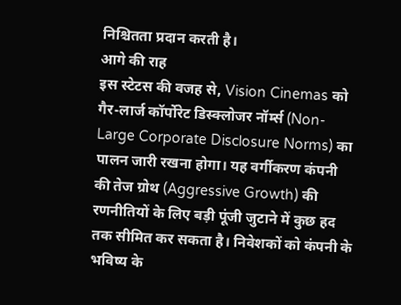निश्चितता प्रदान करती है।
आगे की राह
इस स्टेटस की वजह से, Vision Cinemas को गैर-लार्ज कॉर्पोरेट डिस्क्लोजर नॉर्म्स (Non-Large Corporate Disclosure Norms) का पालन जारी रखना होगा। यह वर्गीकरण कंपनी की तेज ग्रोथ (Aggressive Growth) की रणनीतियों के लिए बड़ी पूंजी जुटाने में कुछ हद तक सीमित कर सकता है। निवेशकों को कंपनी के भविष्य के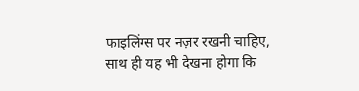फाइलिंग्स पर नज़र रखनी चाहिए, साथ ही यह भी देखना होगा कि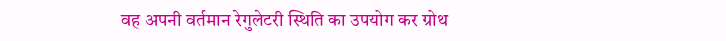वह अपनी वर्तमान रेगुलेटरी स्थिति का उपयोग कर ग्रोथ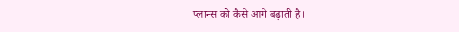प्लान्स को कैसे आगे बढ़ाती है।